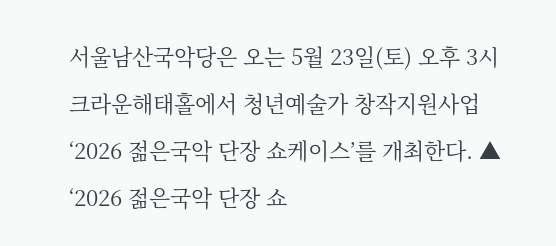서울남산국악당은 오는 5월 23일(토) 오후 3시 크라운해태홀에서 청년예술가 창작지원사업 ‘2026 젊은국악 단장 쇼케이스’를 개최한다. ▲ ‘2026 젊은국악 단장 쇼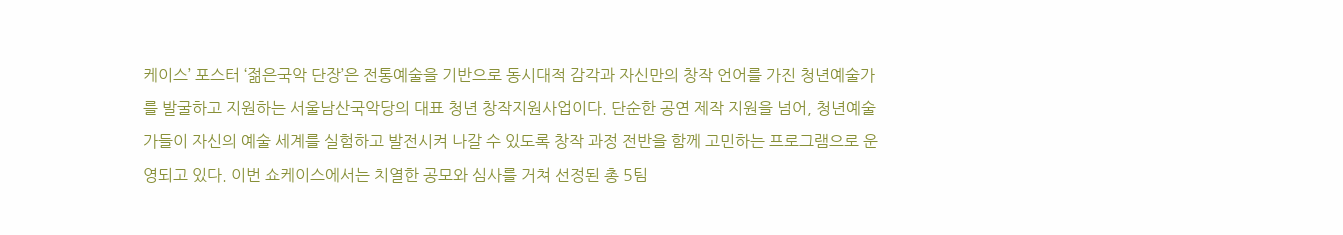케이스’ 포스터 ‘젊은국악 단장’은 전통예술을 기반으로 동시대적 감각과 자신만의 창작 언어를 가진 청년예술가를 발굴하고 지원하는 서울남산국악당의 대표 청년 창작지원사업이다. 단순한 공연 제작 지원을 넘어, 청년예술가들이 자신의 예술 세계를 실험하고 발전시켜 나갈 수 있도록 창작 과정 전반을 함께 고민하는 프로그램으로 운영되고 있다. 이번 쇼케이스에서는 치열한 공모와 심사를 거쳐 선정된 총 5팀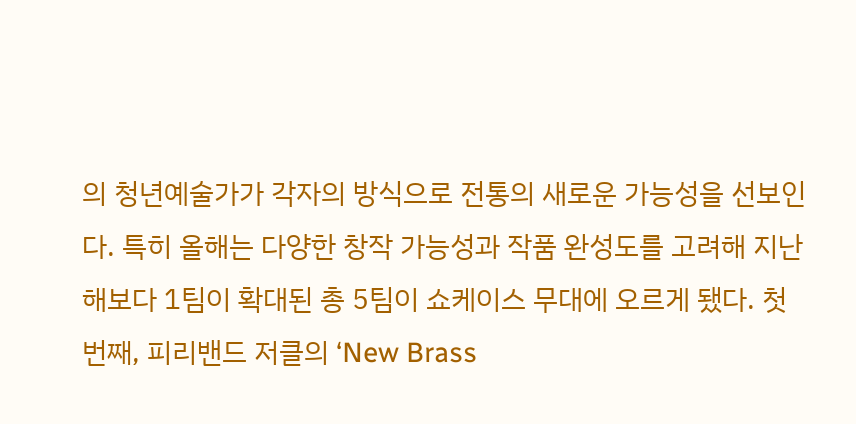의 청년예술가가 각자의 방식으로 전통의 새로운 가능성을 선보인다. 특히 올해는 다양한 창작 가능성과 작품 완성도를 고려해 지난해보다 1팀이 확대된 총 5팀이 쇼케이스 무대에 오르게 됐다. 첫 번째, 피리밴드 저클의 ‘New Brass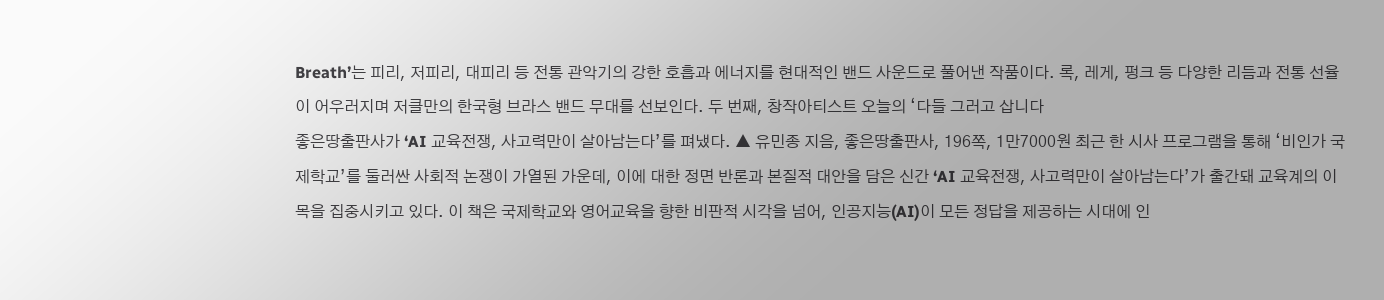Breath’는 피리, 저피리, 대피리 등 전통 관악기의 강한 호흡과 에너지를 현대적인 밴드 사운드로 풀어낸 작품이다. 록, 레게, 펑크 등 다양한 리듬과 전통 선율이 어우러지며 저클만의 한국형 브라스 밴드 무대를 선보인다. 두 번째, 창작아티스트 오늘의 ‘다들 그러고 삽니다
좋은땅출판사가 ‘AI 교육전쟁, 사고력만이 살아남는다’를 펴냈다. ▲ 유민종 지음, 좋은땅출판사, 196쪽, 1만7000원 최근 한 시사 프로그램을 통해 ‘비인가 국제학교’를 둘러싼 사회적 논쟁이 가열된 가운데, 이에 대한 정면 반론과 본질적 대안을 담은 신간 ‘AI 교육전쟁, 사고력만이 살아남는다’가 출간돼 교육계의 이목을 집중시키고 있다. 이 책은 국제학교와 영어교육을 향한 비판적 시각을 넘어, 인공지능(AI)이 모든 정답을 제공하는 시대에 인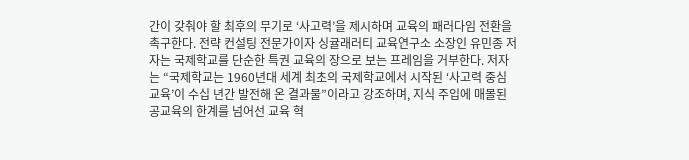간이 갖춰야 할 최후의 무기로 ‘사고력’을 제시하며 교육의 패러다임 전환을 촉구한다. 전략 컨설팅 전문가이자 싱귤래러티 교육연구소 소장인 유민종 저자는 국제학교를 단순한 특권 교육의 장으로 보는 프레임을 거부한다. 저자는 “국제학교는 1960년대 세계 최초의 국제학교에서 시작된 ‘사고력 중심 교육’이 수십 년간 발전해 온 결과물”이라고 강조하며, 지식 주입에 매몰된 공교육의 한계를 넘어선 교육 혁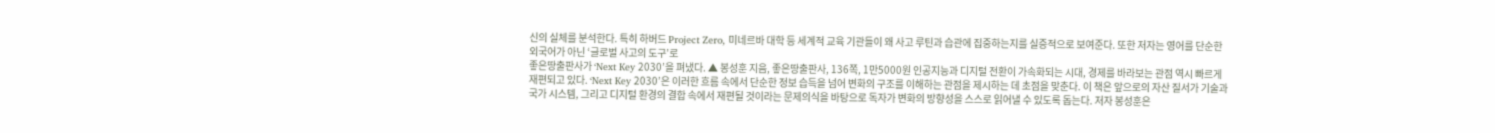신의 실체를 분석한다. 특히 하버드 Project Zero, 미네르바 대학 등 세계적 교육 기관들이 왜 사고 루틴과 습관에 집중하는지를 실증적으로 보여준다. 또한 저자는 영어를 단순한 외국어가 아닌 ‘글로벌 사고의 도구’로
좋은땅출판사가 ‘Next Key 2030’을 펴냈다. ▲ 봉성훈 지음, 좋은땅출판사, 136쪽, 1만5000원 인공지능과 디지털 전환이 가속화되는 시대, 경제를 바라보는 관점 역시 빠르게 재편되고 있다. ‘Next Key 2030’은 이러한 흐름 속에서 단순한 정보 습득을 넘어 변화의 구조를 이해하는 관점을 제시하는 데 초점을 맞춘다. 이 책은 앞으로의 자산 질서가 기술과 국가 시스템, 그리고 디지털 환경의 결합 속에서 재편될 것이라는 문제의식을 바탕으로 독자가 변화의 방향성을 스스로 읽어낼 수 있도록 돕는다. 저자 봉성훈은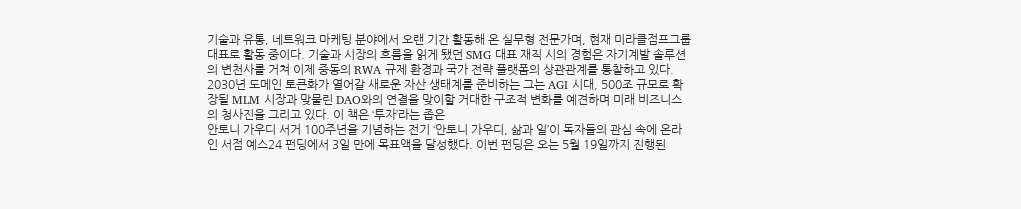기술과 유통, 네트워크 마케팅 분야에서 오랜 기간 활동해 온 실무형 전문가며, 현재 미라클점프그룹 대표로 활동 중이다. 기술과 시장의 흐름을 읽게 됐던 SMG 대표 재직 시의 경험은 자기계발 솔루션의 변천사를 거쳐 이제 중동의 RWA 규제 환경과 국가 전략 플랫폼의 상관관계를 통찰하고 있다. 2030년 도메인 토큰화가 열어갈 새로운 자산 생태계를 준비하는 그는 AGI 시대, 500조 규모로 확장될 MLM 시장과 맞물린 DAO와의 연결을 맞이할 거대한 구조적 변화를 예견하며 미래 비즈니스의 청사진을 그리고 있다. 이 책은 ‘투자’라는 좁은
안토니 가우디 서거 100주년을 기념하는 전기 ‘안토니 가우디, 삶과 일’이 독자들의 관심 속에 온라인 서점 예스24 펀딩에서 3일 만에 목표액을 달성했다. 이번 펀딩은 오는 5월 19일까지 진행된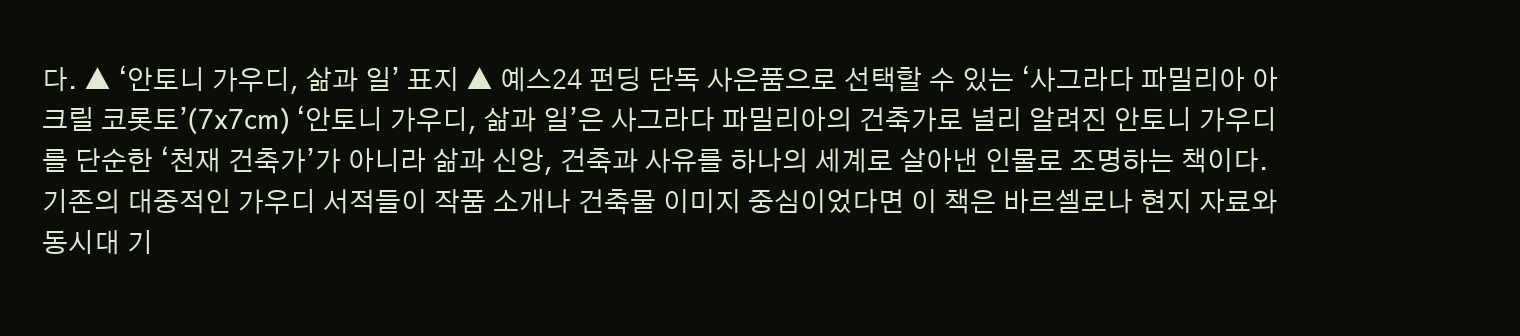다. ▲ ‘안토니 가우디, 삶과 일’ 표지 ▲ 예스24 펀딩 단독 사은품으로 선택할 수 있는 ‘사그라다 파밀리아 아크릴 코롯토’(7x7cm) ‘안토니 가우디, 삶과 일’은 사그라다 파밀리아의 건축가로 널리 알려진 안토니 가우디를 단순한 ‘천재 건축가’가 아니라 삶과 신앙, 건축과 사유를 하나의 세계로 살아낸 인물로 조명하는 책이다. 기존의 대중적인 가우디 서적들이 작품 소개나 건축물 이미지 중심이었다면 이 책은 바르셀로나 현지 자료와 동시대 기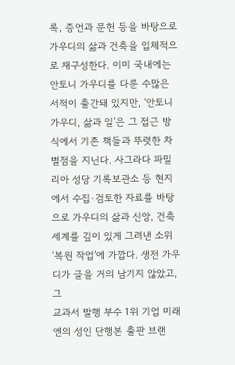록, 증언과 문헌 등을 바탕으로 가우디의 삶과 건축을 입체적으로 재구성한다. 이미 국내에는 안토니 가우디를 다룬 수많은 서적이 출간돼 있지만, ‘안토니 가우디, 삶과 일’은 그 접근 방식에서 기존 책들과 뚜렷한 차별점을 지닌다. 사그라다 파밀리아 성당 기록보관소 등 현지에서 수집·검토한 자료를 바탕으로 가우디의 삶과 신앙, 건축 세계를 깊이 있게 그려낸 소위 ‘복원 작업’에 가깝다. 생전 가우디가 글을 거의 남기지 않았고, 그
교과서 발행 부수 1위 기업 미래엔의 성인 단행본 출판 브랜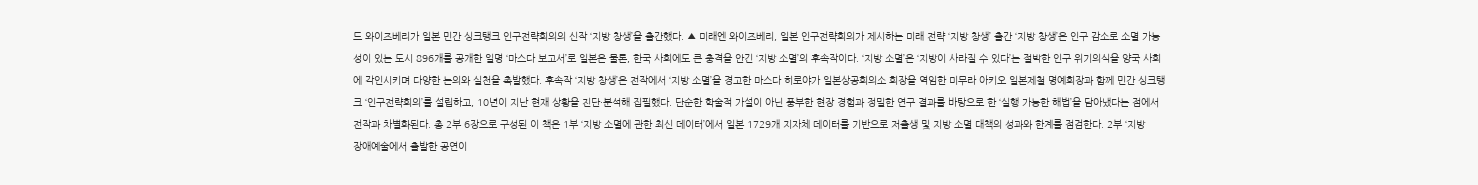드 와이즈베리가 일본 민간 싱크탱크 인구전략회의의 신작 ‘지방 창생’을 출간했다. ▲ 미래엔 와이즈베리, 일본 인구전략회의가 제시하는 미래 전략 ‘지방 창생’ 출간 ‘지방 창생’은 인구 감소로 소멸 가능성이 있는 도시 896개를 공개한 일명 ‘마스다 보고서’로 일본은 물론, 한국 사회에도 큰 충격을 안긴 ‘지방 소멸’의 후속작이다. ‘지방 소멸’은 ‘지방이 사라질 수 있다’는 절박한 인구 위기의식을 양국 사회에 각인시키며 다양한 논의와 실천을 촉발했다. 후속작 ‘지방 창생’은 전작에서 ‘지방 소멸’을 경고한 마스다 히로야가 일본상공회의소 회장을 역임한 미무라 아키오 일본제철 명예회장과 함께 민간 싱크탱크 ‘인구전략회의’를 설립하고, 10년이 지난 현재 상황을 진단·분석해 집필했다. 단순한 학술적 가설이 아닌 풍부한 현장 경험과 정밀한 연구 결과를 바탕으로 한 ‘실행 가능한 해법’을 담아냈다는 점에서 전작과 차별화된다. 총 2부 6장으로 구성된 이 책은 1부 ‘지방 소멸에 관한 최신 데이터’에서 일본 1729개 지자체 데이터를 기반으로 저출생 및 지방 소멸 대책의 성과와 한계를 점검한다. 2부 ‘지방
장애예술에서 출발한 공연이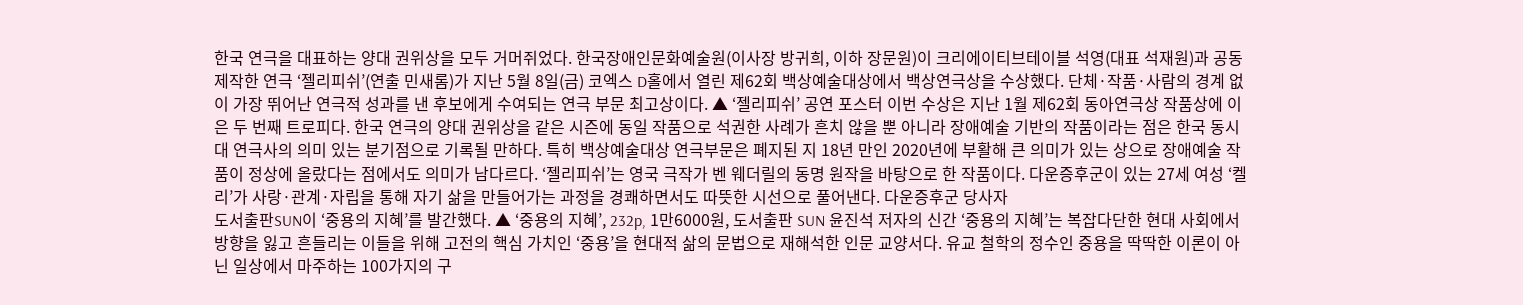한국 연극을 대표하는 양대 권위상을 모두 거머쥐었다. 한국장애인문화예술원(이사장 방귀희, 이하 장문원)이 크리에이티브테이블 석영(대표 석재원)과 공동 제작한 연극 ‘젤리피쉬’(연출 민새롬)가 지난 5월 8일(금) 코엑스 D홀에서 열린 제62회 백상예술대상에서 백상연극상을 수상했다. 단체·작품·사람의 경계 없이 가장 뛰어난 연극적 성과를 낸 후보에게 수여되는 연극 부문 최고상이다. ▲ ‘젤리피쉬’ 공연 포스터 이번 수상은 지난 1월 제62회 동아연극상 작품상에 이은 두 번째 트로피다. 한국 연극의 양대 권위상을 같은 시즌에 동일 작품으로 석권한 사례가 흔치 않을 뿐 아니라 장애예술 기반의 작품이라는 점은 한국 동시대 연극사의 의미 있는 분기점으로 기록될 만하다. 특히 백상예술대상 연극부문은 폐지된 지 18년 만인 2020년에 부활해 큰 의미가 있는 상으로 장애예술 작품이 정상에 올랐다는 점에서도 의미가 남다르다. ‘젤리피쉬’는 영국 극작가 벤 웨더릴의 동명 원작을 바탕으로 한 작품이다. 다운증후군이 있는 27세 여성 ‘켈리’가 사랑·관계·자립을 통해 자기 삶을 만들어가는 과정을 경쾌하면서도 따뜻한 시선으로 풀어낸다. 다운증후군 당사자
도서출판SUN이 ‘중용의 지혜’를 발간했다. ▲ ‘중용의 지혜’, 232p, 1만6000원, 도서출판 SUN 윤진석 저자의 신간 ‘중용의 지혜’는 복잡다단한 현대 사회에서 방향을 잃고 흔들리는 이들을 위해 고전의 핵심 가치인 ‘중용’을 현대적 삶의 문법으로 재해석한 인문 교양서다. 유교 철학의 정수인 중용을 딱딱한 이론이 아닌 일상에서 마주하는 100가지의 구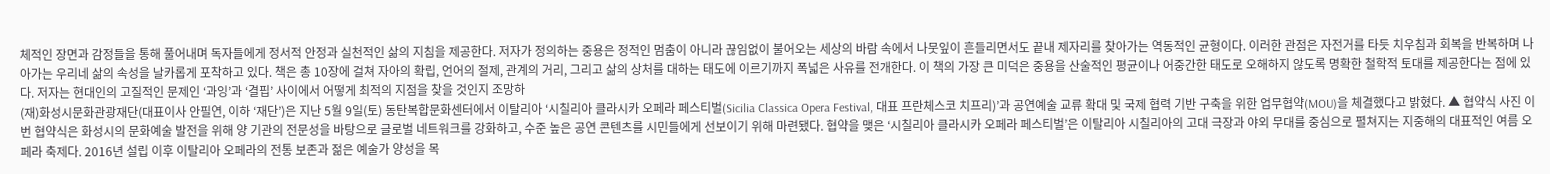체적인 장면과 감정들을 통해 풀어내며 독자들에게 정서적 안정과 실천적인 삶의 지침을 제공한다. 저자가 정의하는 중용은 정적인 멈춤이 아니라 끊임없이 불어오는 세상의 바람 속에서 나뭇잎이 흔들리면서도 끝내 제자리를 찾아가는 역동적인 균형이다. 이러한 관점은 자전거를 타듯 치우침과 회복을 반복하며 나아가는 우리네 삶의 속성을 날카롭게 포착하고 있다. 책은 총 10장에 걸쳐 자아의 확립, 언어의 절제, 관계의 거리, 그리고 삶의 상처를 대하는 태도에 이르기까지 폭넓은 사유를 전개한다. 이 책의 가장 큰 미덕은 중용을 산술적인 평균이나 어중간한 태도로 오해하지 않도록 명확한 철학적 토대를 제공한다는 점에 있다. 저자는 현대인의 고질적인 문제인 ‘과잉’과 ‘결핍’ 사이에서 어떻게 최적의 지점을 찾을 것인지 조망하
(재)화성시문화관광재단(대표이사 안필연, 이하 ‘재단’)은 지난 5월 9일(토) 동탄복합문화센터에서 이탈리아 ‘시칠리아 클라시카 오페라 페스티벌(Sicilia Classica Opera Festival, 대표 프란체스코 치프리)’과 공연예술 교류 확대 및 국제 협력 기반 구축을 위한 업무협약(MOU)을 체결했다고 밝혔다. ▲ 협약식 사진 이번 협약식은 화성시의 문화예술 발전을 위해 양 기관의 전문성을 바탕으로 글로벌 네트워크를 강화하고, 수준 높은 공연 콘텐츠를 시민들에게 선보이기 위해 마련됐다. 협약을 맺은 ‘시칠리아 클라시카 오페라 페스티벌’은 이탈리아 시칠리아의 고대 극장과 야외 무대를 중심으로 펼쳐지는 지중해의 대표적인 여름 오페라 축제다. 2016년 설립 이후 이탈리아 오페라의 전통 보존과 젊은 예술가 양성을 목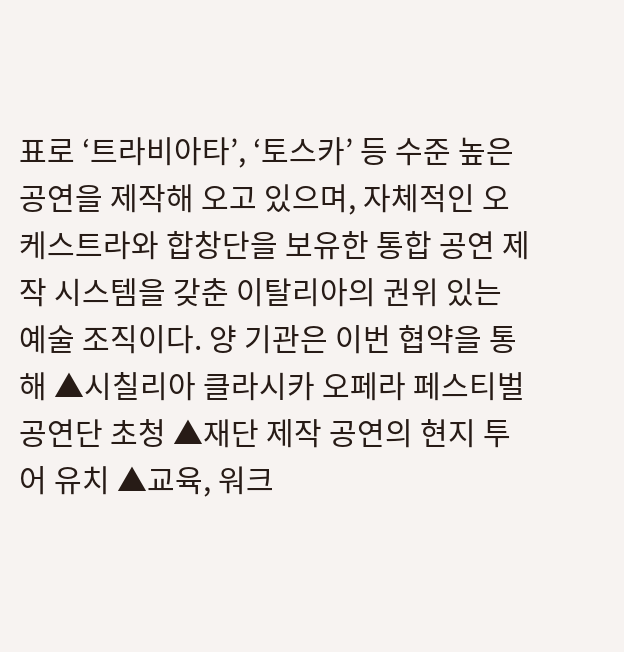표로 ‘트라비아타’, ‘토스카’ 등 수준 높은 공연을 제작해 오고 있으며, 자체적인 오케스트라와 합창단을 보유한 통합 공연 제작 시스템을 갖춘 이탈리아의 권위 있는 예술 조직이다. 양 기관은 이번 협약을 통해 ▲시칠리아 클라시카 오페라 페스티벌 공연단 초청 ▲재단 제작 공연의 현지 투어 유치 ▲교육, 워크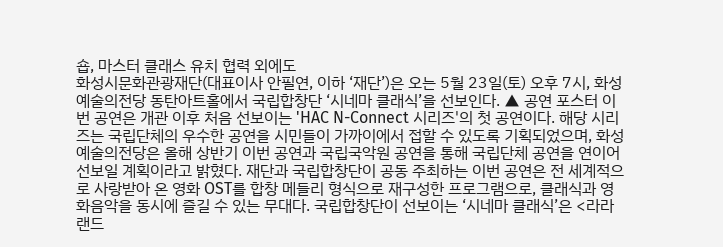숍, 마스터 클래스 유치 협력 외에도
화성시문화관광재단(대표이사 안필연, 이하 ‘재단’)은 오는 5월 23일(토) 오후 7시, 화성예술의전당 동탄아트홀에서 국립합창단 ‘시네마 클래식’을 선보인다. ▲ 공연 포스터 이번 공연은 개관 이후 처음 선보이는 'HAC N-Connect 시리즈'의 첫 공연이다. 해당 시리즈는 국립단체의 우수한 공연을 시민들이 가까이에서 접할 수 있도록 기획되었으며, 화성예술의전당은 올해 상반기 이번 공연과 국립국악원 공연을 통해 국립단체 공연을 연이어 선보일 계획이라고 밝혔다. 재단과 국립합창단이 공동 주최하는 이번 공연은 전 세계적으로 사랑받아 온 영화 OST를 합창 메들리 형식으로 재구성한 프로그램으로, 클래식과 영화음악을 동시에 즐길 수 있는 무대다. 국립합창단이 선보이는 ‘시네마 클래식’은 <라라랜드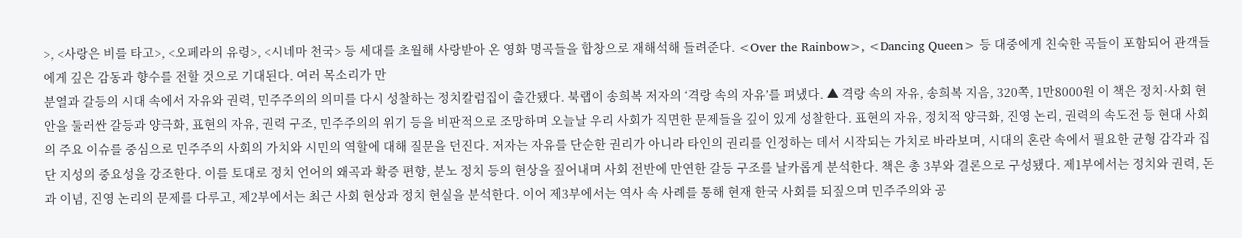>, <사랑은 비를 타고>, <오페라의 유령>, <시네마 천국> 등 세대를 초월해 사랑받아 온 영화 명곡들을 합창으로 재해석해 들려준다. <Over the Rainbow>, <Dancing Queen> 등 대중에게 친숙한 곡들이 포함되어 관객들에게 깊은 감동과 향수를 전할 것으로 기대된다. 여러 목소리가 만
분열과 갈등의 시대 속에서 자유와 권력, 민주주의의 의미를 다시 성찰하는 정치칼럼집이 출간됐다. 북랩이 송희복 저자의 ‘격랑 속의 자유’를 펴냈다. ▲ 격랑 속의 자유, 송희복 지음, 320쪽, 1만8000원 이 책은 정치·사회 현안을 둘러싼 갈등과 양극화, 표현의 자유, 권력 구조, 민주주의의 위기 등을 비판적으로 조망하며 오늘날 우리 사회가 직면한 문제들을 깊이 있게 성찰한다. 표현의 자유, 정치적 양극화, 진영 논리, 권력의 속도전 등 현대 사회의 주요 이슈를 중심으로 민주주의 사회의 가치와 시민의 역할에 대해 질문을 던진다. 저자는 자유를 단순한 권리가 아니라 타인의 권리를 인정하는 데서 시작되는 가치로 바라보며, 시대의 혼란 속에서 필요한 균형 감각과 집단 지성의 중요성을 강조한다. 이를 토대로 정치 언어의 왜곡과 확증 편향, 분노 정치 등의 현상을 짚어내며 사회 전반에 만연한 갈등 구조를 날카롭게 분석한다. 책은 총 3부와 결론으로 구성됐다. 제1부에서는 정치와 권력, 돈과 이념, 진영 논리의 문제를 다루고, 제2부에서는 최근 사회 현상과 정치 현실을 분석한다. 이어 제3부에서는 역사 속 사례를 통해 현재 한국 사회를 되짚으며 민주주의와 공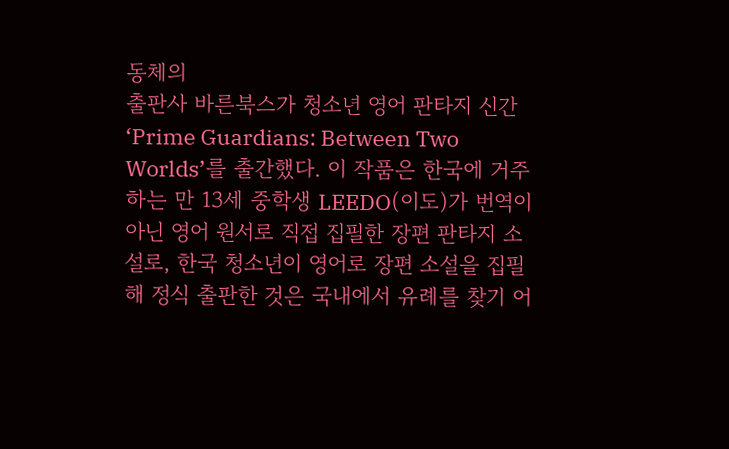동체의
출판사 바른북스가 청소년 영어 판타지 신간 ‘Prime Guardians: Between Two Worlds’를 출간했다. 이 작품은 한국에 거주하는 만 13세 중학생 LEEDO(이도)가 번역이 아닌 영어 원서로 직접 집필한 장편 판타지 소설로, 한국 청소년이 영어로 장편 소설을 집필해 정식 출판한 것은 국내에서 유례를 찾기 어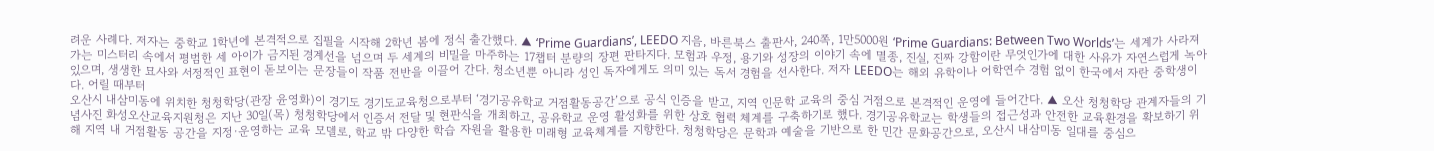려운 사례다. 저자는 중학교 1학년에 본격적으로 집필을 시작해 2학년 봄에 정식 출간했다. ▲ ‘Prime Guardians’, LEEDO 지음, 바른북스 출판사, 240쪽, 1만5000원 ‘Prime Guardians: Between Two Worlds’는 세계가 사라져 가는 미스터리 속에서 평범한 세 아이가 금지된 경계선을 넘으며 두 세계의 비밀을 마주하는 17챕터 분량의 장편 판타지다. 모험과 우정, 용기와 성장의 이야기 속에 멸종, 진실, 진짜 강함이란 무엇인가에 대한 사유가 자연스럽게 녹아 있으며, 생생한 묘사와 서정적인 표현이 돋보이는 문장들이 작품 전반을 이끌어 간다. 청소년뿐 아니라 성인 독자에게도 의미 있는 독서 경험을 선사한다. 저자 LEEDO는 해외 유학이나 어학연수 경험 없이 한국에서 자란 중학생이다. 어릴 때부터
오산시 내삼미동에 위치한 청청학당(관장 윤영화)이 경기도 경기도교육청으로부터 ‘경기공유학교 거점활동공간’으로 공식 인증을 받고, 지역 인문학 교육의 중심 거점으로 본격적인 운영에 들어간다. ▲ 오산 청청학당 관계자들의 기념사진 화성오산교육지원청은 지난 30일(목) 청청학당에서 인증서 전달 및 현판식을 개최하고, 공유학교 운영 활성화를 위한 상호 협력 체계를 구축하기로 했다. 경기공유학교는 학생들의 접근성과 안전한 교육환경을 확보하기 위해 지역 내 거점활동 공간을 지정·운영하는 교육 모델로, 학교 밖 다양한 학습 자원을 활용한 미래형 교육체계를 지향한다. 청청학당은 문학과 예술을 기반으로 한 민간 문화공간으로, 오산시 내삼미동 일대를 중심으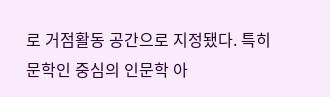로 거점활동 공간으로 지정됐다. 특히 문학인 중심의 인문학 아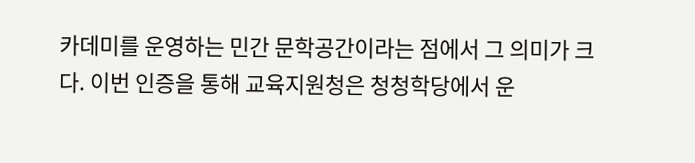카데미를 운영하는 민간 문학공간이라는 점에서 그 의미가 크다. 이번 인증을 통해 교육지원청은 청청학당에서 운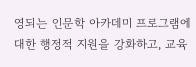영되는 인문학 아카데미 프로그램에 대한 행정적 지원을 강화하고, 교육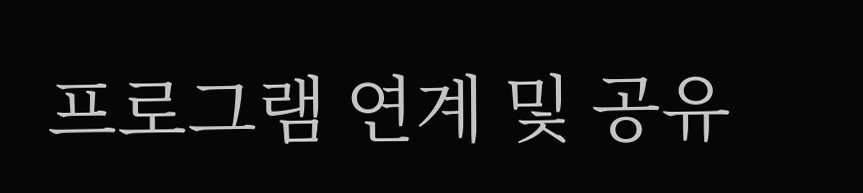프로그램 연계 및 공유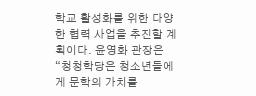학교 활성화를 위한 다양한 협력 사업을 추진할 계획이다. 윤영화 관장은 “청청학당은 청소년들에게 문학의 가치를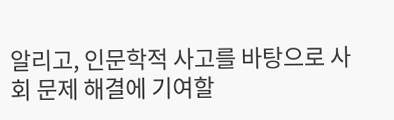알리고, 인문학적 사고를 바탕으로 사회 문제 해결에 기여할